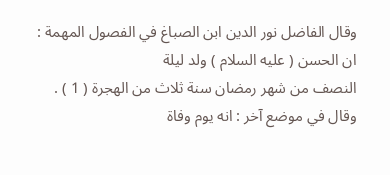وقال الفاضل نور الدين ابن الصباغ في الفصول المهمة : ان الحسن ( عليه السلام ) ولد ليلة
النصف من شهر رمضان سنة ثلاث من الهجرة ( 1 ) .
وقال في موضع آخر : انه يوم وفاة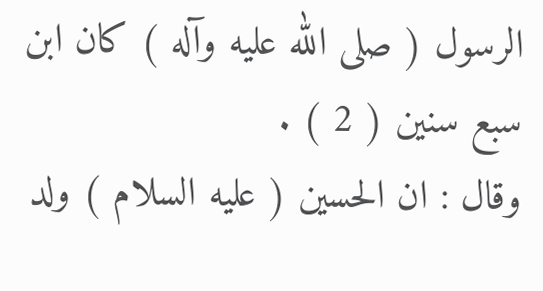الرسول ( صلى الله عليه وآله ) كان ابن سبع سنين ( 2 ) .
وقال : ان الحسين ( عليه السلام ) ولد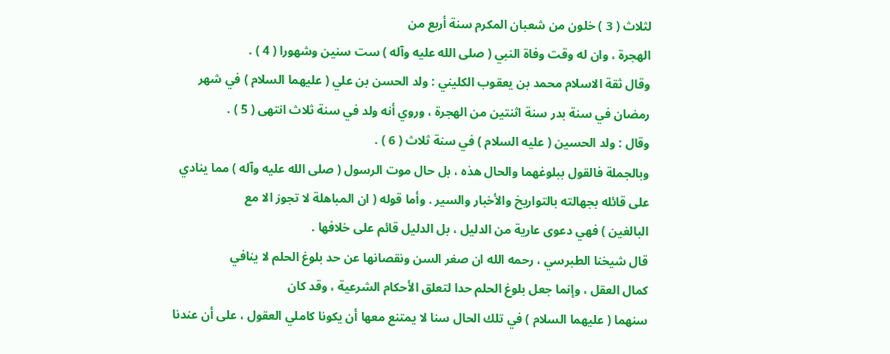لثلاث ( 3 ) خلون من شعبان المكرم سنة أربع من
الهجرة ، وان له وقت وفاة النبي ( صلى الله عليه وآله ) ست سنين وشهورا ( 4 ) .
وقال ثقة الاسلام محمد بن يعقوب الكليني : ولد الحسن بن علي ( عليهما السلام ) في شهر
رمضان في سنة بدر سنة اثنتين من الهجرة ، وروي أنه ولد في سنة ثلاث انتهى ( 5 ) .
وقال : ولد الحسين ( عليه السلام ) في سنة ثلاث ( 6 ) .
وبالجملة فالقول ببلوغهما والحال هذه ، بل حال موت الرسول ( صلى الله عليه وآله ) مما ينادي
على قائله بجهالته بالتواريخ والأخبار والسير . وأما قوله ( ان المباهلة لا تجوز الا مع
البالغين ) فهي دعوى عارية من الدليل ، بل الدليل قائم على خلافها .
قال شيخنا الطبرسي ، رحمه الله ان صغر السن ونقصانها عن حد بلوغ الحلم لا ينافي
كمال العقل ، وإنما جعل بلوغ الحلم حدا لتعلق الأحكام الشرعية ، وقد كان
سنهما ( عليهما السلام ) في تلك الحال سنا لا يمتنع معها أن يكونا كاملي العقول ، على أن عندنا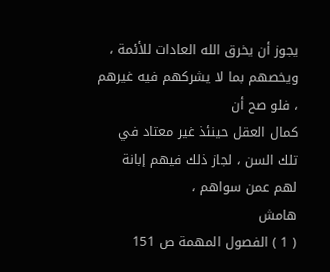يجوز أن يخرق الله العادات للأئمة ، ويخصهم بما لا يشركهم فيه غيرهم ، فلو صح أن
كمال العقل حينئذ غير معتاد في تلك السن ، لجاز ذلك فيهم إبانة لهم عمن سواهم ،
هامش
( 1 ) الفصول المهمة ص 151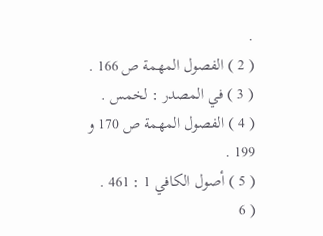.
( 2 ) الفصول المهمة ص 166 .
( 3 ) في المصدر : لخمس .
( 4 ) الفصول المهمة ص 170 و 199 .
( 5 ) أصول الكافي 1 : 461 .
( 6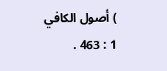) أصول الكافي 1 : 463 .